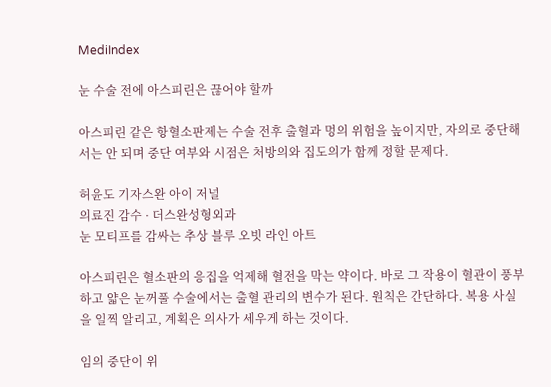MediIndex

눈 수술 전에 아스피린은 끊어야 할까

아스피린 같은 항혈소판제는 수술 전후 출혈과 멍의 위험을 높이지만, 자의로 중단해서는 안 되며 중단 여부와 시점은 처방의와 집도의가 함께 정할 문제다.

허윤도 기자스완 아이 저널
의료진 감수 · 더스완성형외과
눈 모티프를 감싸는 추상 블루 오빗 라인 아트

아스피린은 혈소판의 응집을 억제해 혈전을 막는 약이다. 바로 그 작용이 혈관이 풍부하고 얇은 눈꺼풀 수술에서는 출혈 관리의 변수가 된다. 원칙은 간단하다. 복용 사실을 일찍 알리고, 계획은 의사가 세우게 하는 것이다.

임의 중단이 위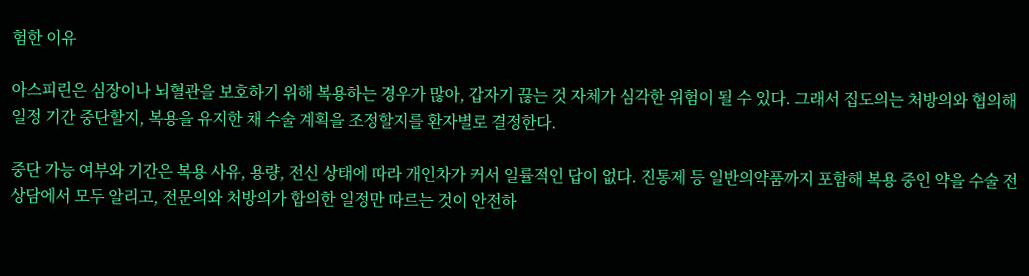험한 이유

아스피린은 심장이나 뇌혈관을 보호하기 위해 복용하는 경우가 많아, 갑자기 끊는 것 자체가 심각한 위험이 될 수 있다. 그래서 집도의는 처방의와 협의해 일정 기간 중단할지, 복용을 유지한 채 수술 계획을 조정할지를 환자별로 결정한다.

중단 가능 여부와 기간은 복용 사유, 용량, 전신 상태에 따라 개인차가 커서 일률적인 답이 없다. 진통제 등 일반의약품까지 포함해 복용 중인 약을 수술 전 상담에서 모두 알리고, 전문의와 처방의가 합의한 일정만 따르는 것이 안전하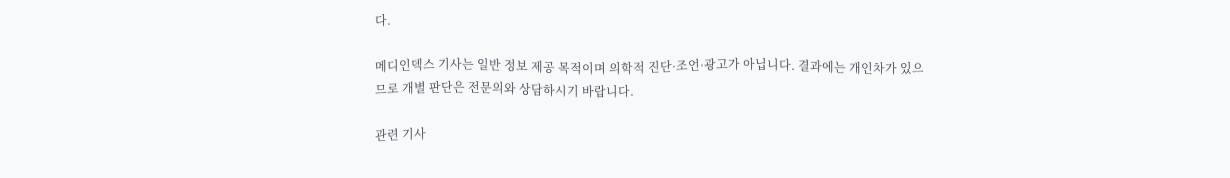다.

메디인덱스 기사는 일반 정보 제공 목적이며 의학적 진단·조언·광고가 아닙니다. 결과에는 개인차가 있으므로 개별 판단은 전문의와 상담하시기 바랍니다.

관련 기사